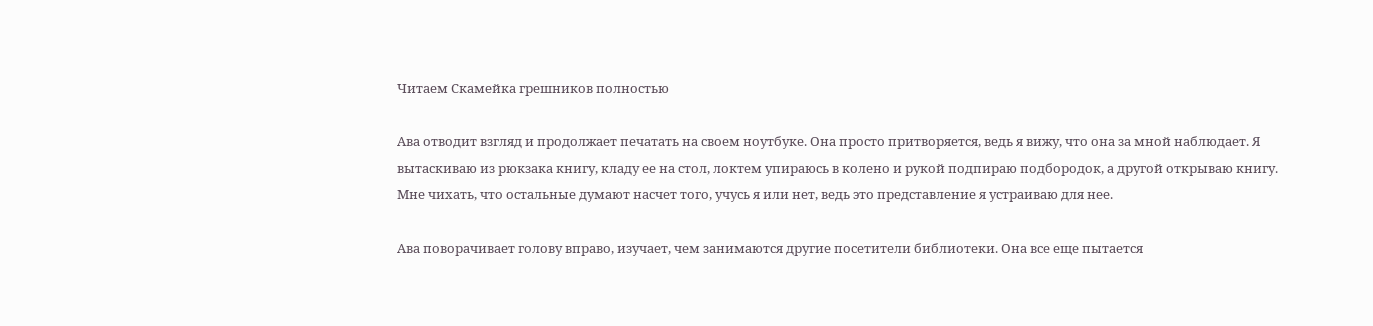Читаем Скамейка грешников полностью

Ава отводит взгляд и продолжает печатать на своем ноутбуке. Она просто притворяется, ведь я вижу, что она за мной наблюдает. Я вытаскиваю из рюкзака книгу, кладу ее на стол, локтем упираюсь в колено и рукой подпираю подбородок, а другой открываю книгу. Мне чихать, что остальные думают насчет того, учусь я или нет, ведь это представление я устраиваю для нее.

Ава поворачивает голову вправо, изучает, чем занимаются другие посетители библиотеки. Она все еще пытается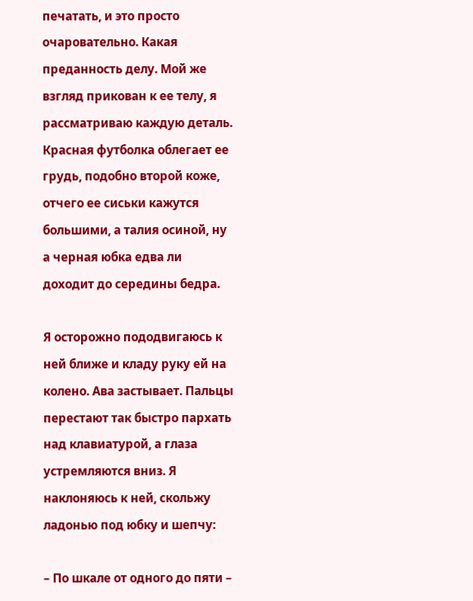печатать, и это просто очаровательно. Какая преданность делу. Мой же взгляд прикован к ее телу, я рассматриваю каждую деталь. Красная футболка облегает ее грудь, подобно второй коже, отчего ее сиськи кажутся большими, а талия осиной, ну а черная юбка едва ли доходит до середины бедра.

Я осторожно пододвигаюсь к ней ближе и кладу руку ей на колено. Ава застывает. Пальцы перестают так быстро пархать над клавиатурой, а глаза устремляются вниз. Я наклоняюсь к ней, скольжу ладонью под юбку и шепчу:

– По шкале от одного до пяти –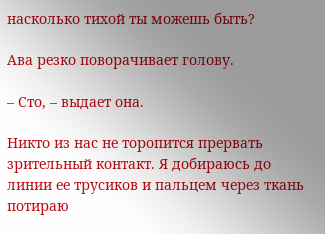насколько тихой ты можешь быть?

Ава резко поворачивает голову.

– Сто, – выдает она.

Никто из нас не торопится прервать зрительный контакт. Я добираюсь до линии ее трусиков и пальцем через ткань потираю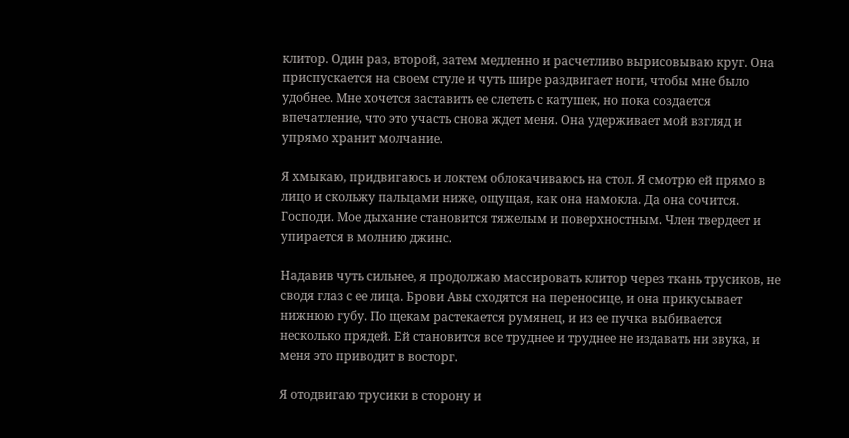клитор. Один раз, второй, затем медленно и расчетливо вырисовываю круг. Она приспускается на своем стуле и чуть шире раздвигает ноги, чтобы мне было удобнее. Мне хочется заставить ее слететь с катушек, но пока создается впечатление, что это участь снова ждет меня. Она удерживает мой взгляд и упрямо хранит молчание.

Я хмыкаю, придвигаюсь и локтем облокачиваюсь на стол. Я смотрю ей прямо в лицо и скольжу пальцами ниже, ощущая, как она намокла. Да она сочится. Господи. Мое дыхание становится тяжелым и поверхностным. Член твердеет и упирается в молнию джинс.

Надавив чуть сильнее, я продолжаю массировать клитор через ткань трусиков, не сводя глаз с ее лица. Брови Авы сходятся на переносице, и она прикусывает нижнюю губу. По щекам растекается румянец, и из ее пучка выбивается несколько прядей. Ей становится все труднее и труднее не издавать ни звука, и меня это приводит в восторг.

Я отодвигаю трусики в сторону и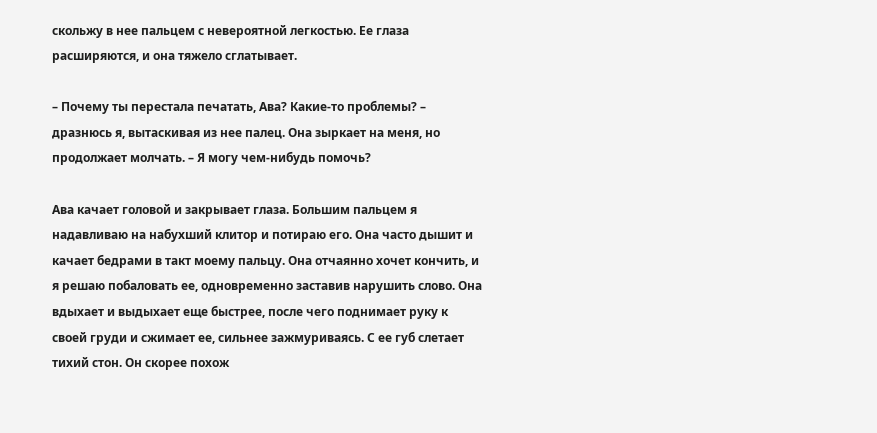скольжу в нее пальцем с невероятной легкостью. Ее глаза расширяются, и она тяжело сглатывает.

– Почему ты перестала печатать, Ава? Какие-то проблемы? – дразнюсь я, вытаскивая из нее палец. Она зыркает на меня, но продолжает молчать. – Я могу чем-нибудь помочь?

Ава качает головой и закрывает глаза. Большим пальцем я надавливаю на набухший клитор и потираю его. Она часто дышит и качает бедрами в такт моему пальцу. Она отчаянно хочет кончить, и я решаю побаловать ее, одновременно заставив нарушить слово. Она вдыхает и выдыхает еще быстрее, после чего поднимает руку к своей груди и сжимает ее, сильнее зажмуриваясь. С ее губ слетает тихий стон. Он скорее похож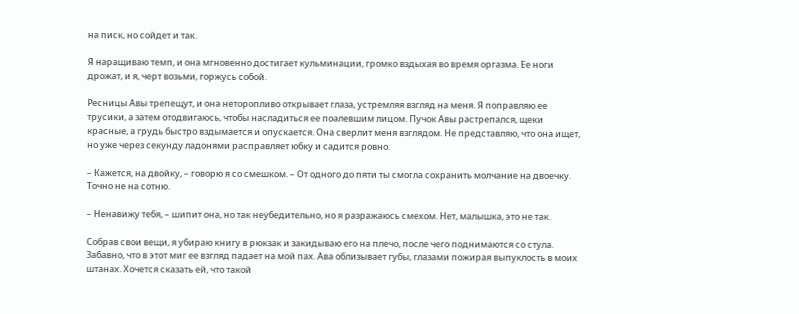на писк, но сойдет и так.

Я наращиваю темп, и она мгновенно достигает кульминации, громко вздыхая во время оргазма. Ее ноги дрожат, и я, черт возьми, горжусь собой.

Ресницы Авы трепещут, и она неторопливо открывает глаза, устремляя взгляд на меня. Я поправляю ее трусики, а затем отодвигаюсь, чтобы насладиться ее поалевшим лицом. Пучок Авы растрепался, щеки красные, а грудь быстро вздымается и опускается. Она сверлит меня взглядом. Не представляю, что она ищет, но уже через секунду ладонями расправляет юбку и садится ровно.

– Кажется, на двойку, – говорю я со смешком. – От одного до пяти ты смогла сохранить молчание на двоечку. Точно не на сотню.

– Ненавижу тебя, – шипит она, но так неубедительно, но я разражаюсь смехом. Нет, малышка, это не так.

Собрав свои вещи, я убираю книгу в рюкзак и закидываю его на плечо, после чего поднимаются со стула. Забавно, что в этот миг ее взгляд падает на мой пах. Ава облизывает губы, глазами пожирая выпуклость в моих штанах. Хочется сказать ей, что такой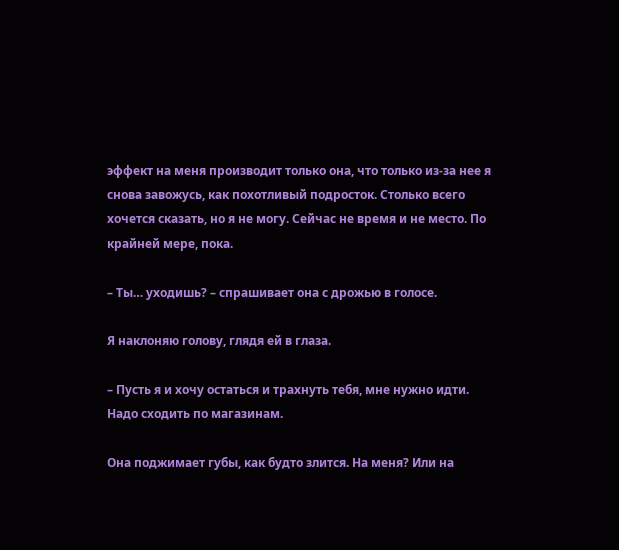эффект на меня производит только она, что только из-за нее я снова завожусь, как похотливый подросток. Столько всего хочется сказать, но я не могу. Сейчас не время и не место. По крайней мере, пока.

– Ты… уходишь? – спрашивает она с дрожью в голосе.

Я наклоняю голову, глядя ей в глаза.

– Пусть я и хочу остаться и трахнуть тебя, мне нужно идти. Надо сходить по магазинам.

Она поджимает губы, как будто злится. На меня? Или на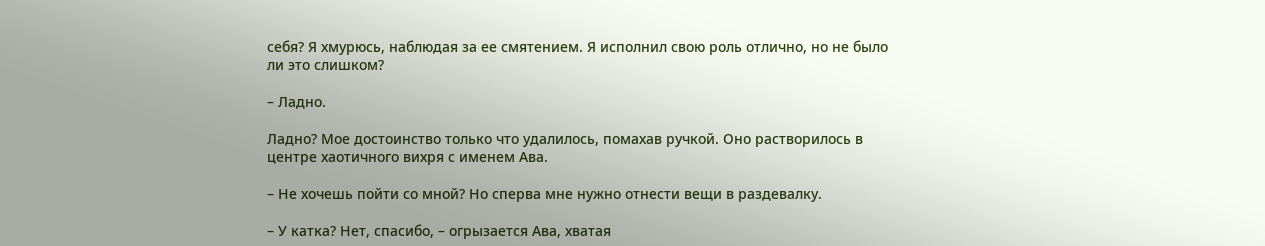себя? Я хмурюсь, наблюдая за ее смятением. Я исполнил свою роль отлично, но не было ли это слишком?

– Ладно.

Ладно? Мое достоинство только что удалилось, помахав ручкой. Оно растворилось в центре хаотичного вихря с именем Ава.

– Не хочешь пойти со мной? Но сперва мне нужно отнести вещи в раздевалку.

– У катка? Нет, спасибо, – огрызается Ава, хватая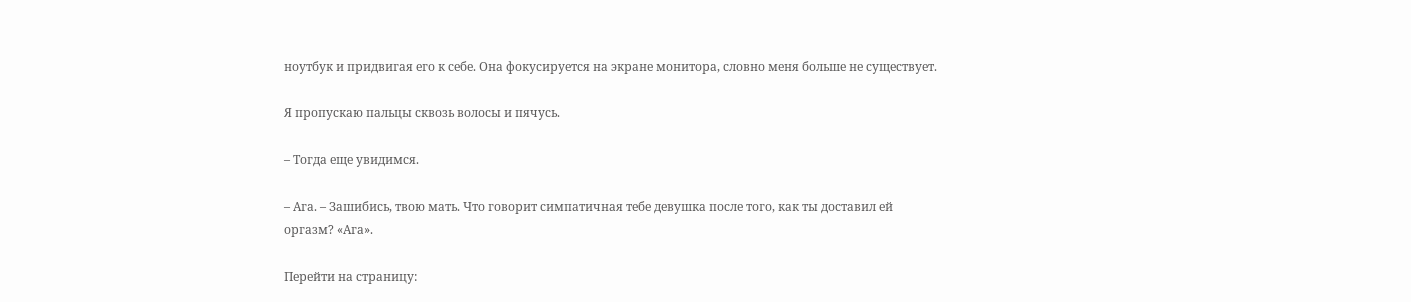ноутбук и придвигая его к себе. Она фокусируется на экране монитора, словно меня больше не существует.

Я пропускаю пальцы сквозь волосы и пячусь.

– Тогда еще увидимся.

– Ага. – Зашибись, твою мать. Что говорит симпатичная тебе девушка после того, как ты доставил ей оргазм? «Ага».

Перейти на страницу: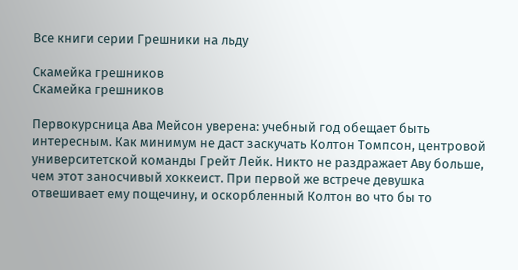Все книги серии Грешники на льду

Скамейка грешников
Скамейка грешников

Первокурсница Ава Мейсон уверена: учебный год обещает быть интересным. Как минимум не даст заскучать Колтон Томпсон, центровой университетской команды Грейт Лейк. Никто не раздражает Аву больше, чем этот заносчивый хоккеист. При первой же встрече девушка отвешивает ему пощечину, и оскорбленный Колтон во что бы то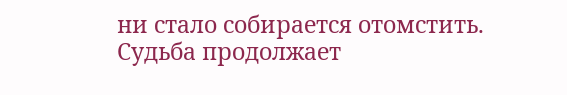ни стало собирается отомстить. Судьба продолжает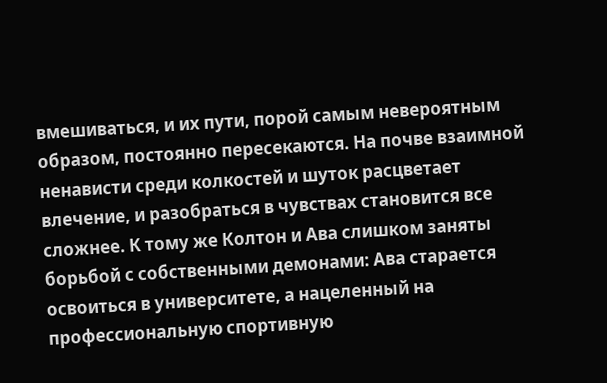вмешиваться, и их пути, порой самым невероятным образом, постоянно пересекаются. На почве взаимной ненависти среди колкостей и шуток расцветает влечение, и разобраться в чувствах становится все сложнее. К тому же Колтон и Ава слишком заняты борьбой с собственными демонами: Ава старается освоиться в университете, а нацеленный на профессиональную спортивную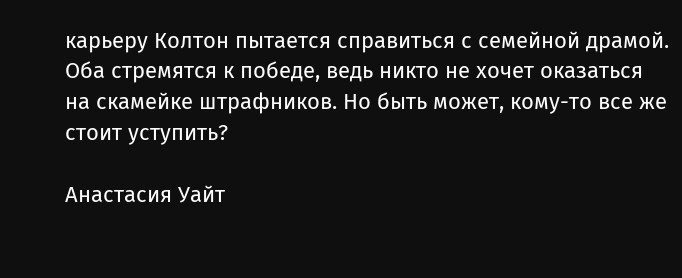карьеру Колтон пытается справиться с семейной драмой. Оба стремятся к победе, ведь никто не хочет оказаться на скамейке штрафников. Но быть может, кому-то все же стоит уступить?

Анастасия Уайт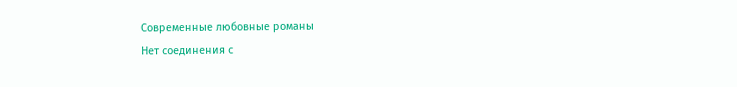Современные любовные романы
Нет соединения с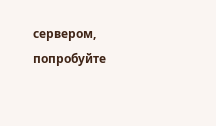сервером, попробуйте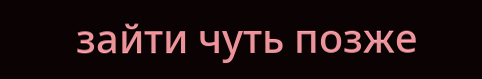зайти чуть позже